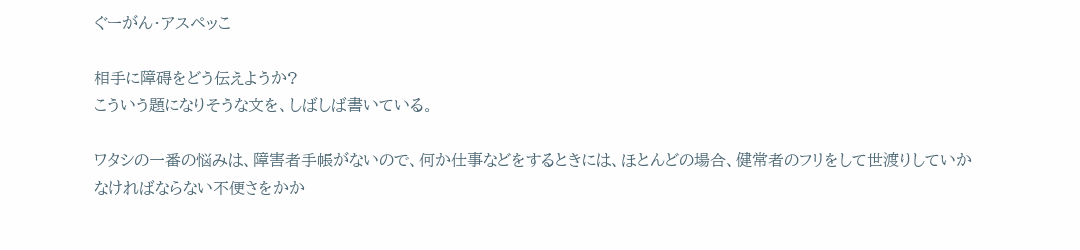ぐーがん・アスペッこ

相手に障碍をどう伝えようか?
こういう題になりそうな文を、しばしば書いている。

ワタシの一番の悩みは、障害者手帳がないので、何か仕事などをするときには、ほとんどの場合、健常者のフリをして世渡りしていかなければならない不便さをかか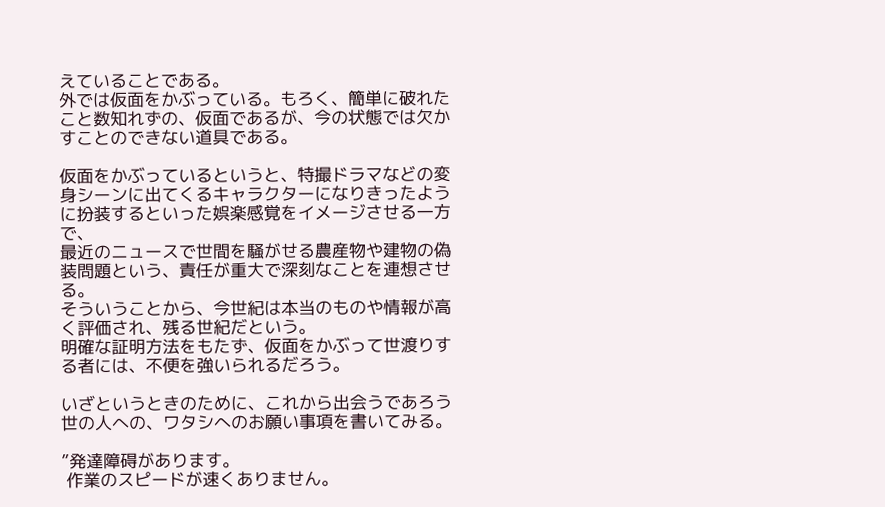えていることである。
外では仮面をかぶっている。もろく、簡単に破れたこと数知れずの、仮面であるが、今の状態では欠かすことのできない道具である。

仮面をかぶっているというと、特撮ドラマなどの変身シーンに出てくるキャラクターになりきったように扮装するといった娯楽感覚をイメージさせる一方で、
最近のニュースで世間を騒がせる農産物や建物の偽装問題という、責任が重大で深刻なことを連想させる。
そういうことから、今世紀は本当のものや情報が高く評価され、残る世紀だという。
明確な証明方法をもたず、仮面をかぶって世渡りする者には、不便を強いられるだろう。

いざというときのために、これから出会うであろう世の人への、ワタシへのお願い事項を書いてみる。

”発達障碍があります。
 作業のスピードが速くありません。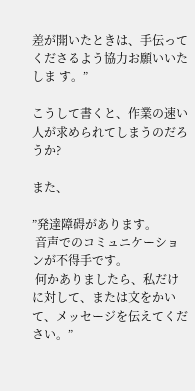差が開いたときは、手伝ってくださるよう協力お願いいたしま す。”

こうして書くと、作業の速い人が求められてしまうのだろうか?

また、

”発達障碍があります。
 音声でのコミュニケーションが不得手です。
 何かありましたら、私だけに対して、または文をかいて、メッセージを伝えてください。”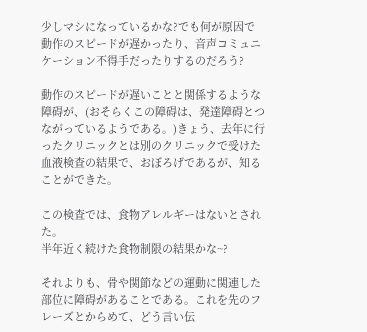少しマシになっているかな?でも何が原因で動作のスピードが遅かったり、音声コミュニケーション不得手だったりするのだろう?

動作のスピードが遅いことと関係するような障碍が、(おそらくこの障碍は、発達障碍とつながっているようである。)きょう、去年に行ったクリニックとは別のクリニックで受けた血液検査の結果で、おぼろげであるが、知ることができた。

この検査では、食物アレルギーはないとされた。
半年近く続けた食物制限の結果かな~?

それよりも、骨や関節などの運動に関連した部位に障碍があることである。これを先のフレーズとからめて、どう言い伝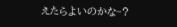えたらよいのかな~?